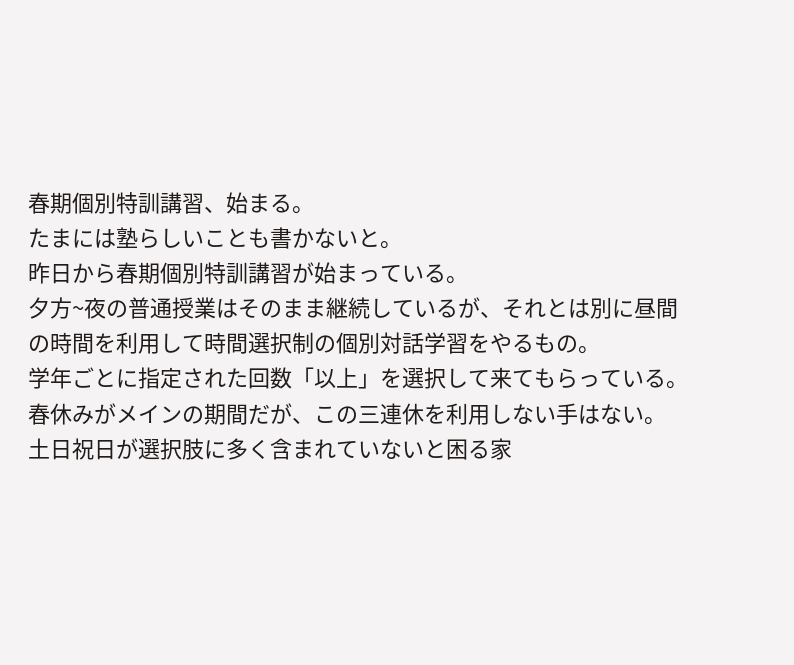春期個別特訓講習、始まる。
たまには塾らしいことも書かないと。
昨日から春期個別特訓講習が始まっている。
夕方~夜の普通授業はそのまま継続しているが、それとは別に昼間の時間を利用して時間選択制の個別対話学習をやるもの。
学年ごとに指定された回数「以上」を選択して来てもらっている。
春休みがメインの期間だが、この三連休を利用しない手はない。
土日祝日が選択肢に多く含まれていないと困る家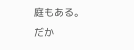庭もある。
だか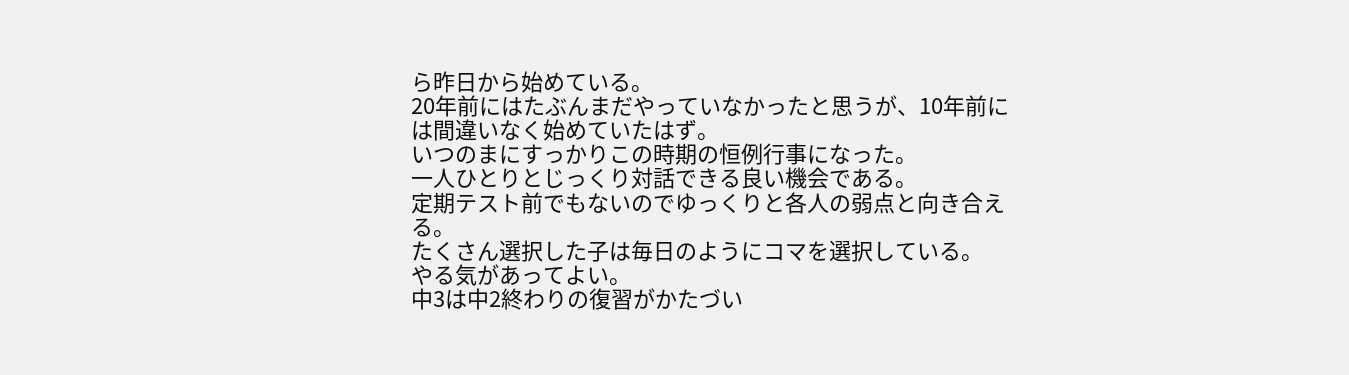ら昨日から始めている。
20年前にはたぶんまだやっていなかったと思うが、10年前には間違いなく始めていたはず。
いつのまにすっかりこの時期の恒例行事になった。
一人ひとりとじっくり対話できる良い機会である。
定期テスト前でもないのでゆっくりと各人の弱点と向き合える。
たくさん選択した子は毎日のようにコマを選択している。
やる気があってよい。
中3は中2終わりの復習がかたづい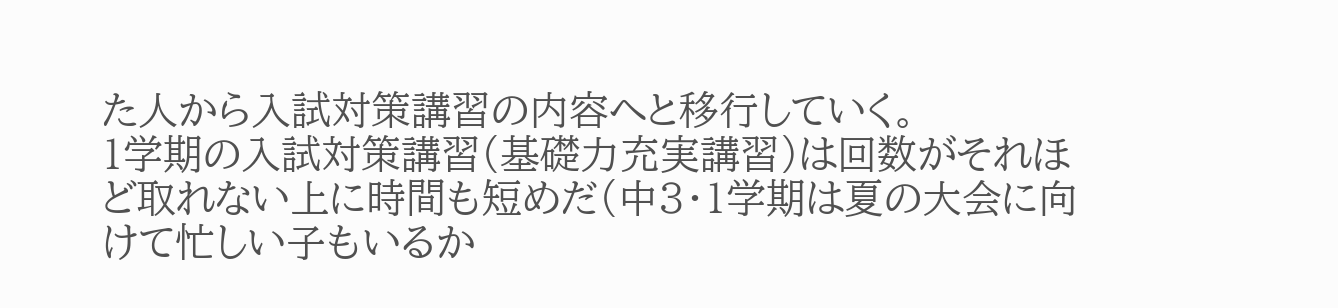た人から入試対策講習の内容へと移行していく。
1学期の入試対策講習(基礎力充実講習)は回数がそれほど取れない上に時間も短めだ(中3・1学期は夏の大会に向けて忙しい子もいるか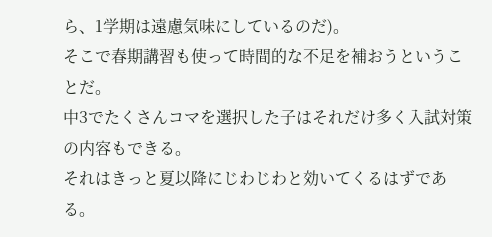ら、1学期は遠慮気味にしているのだ)。
そこで春期講習も使って時間的な不足を補おうということだ。
中3でたくさんコマを選択した子はそれだけ多く入試対策の内容もできる。
それはきっと夏以降にじわじわと効いてくるはずである。